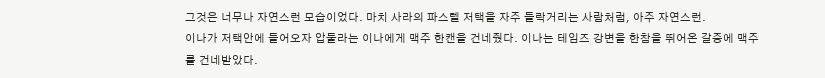그것은 너무나 자연스런 모습이었다. 마치 사라의 파스텔 저택을 자주 들락거리는 사람처럼, 아주 자연스런.
이나가 저택안에 들어오자 압둘라는 이나에게 맥주 한캔을 건네줬다. 이나는 테임즈 강변을 한참을 뛰어온 갈증에 맥주를 건네받았다.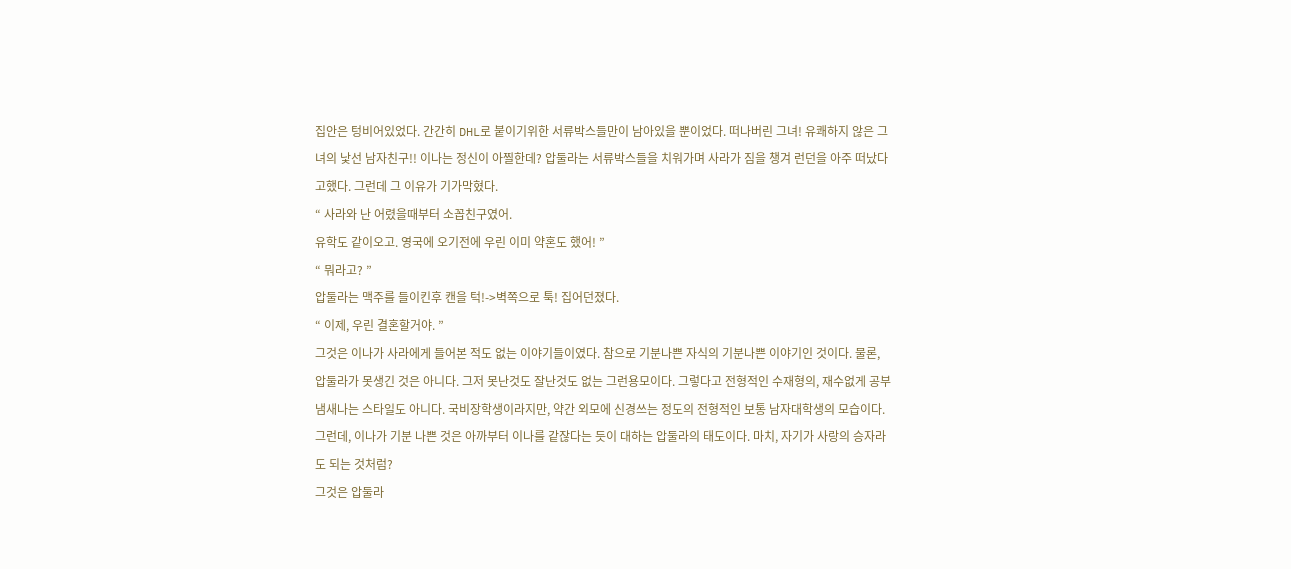집안은 텅비어있었다. 간간히 DHL로 붙이기위한 서류박스들만이 남아있을 뿐이었다. 떠나버린 그녀! 유쾌하지 않은 그녀의 낯선 남자친구!! 이나는 정신이 아찔한데? 압둘라는 서류박스들을 치워가며 사라가 짐을 챙겨 런던을 아주 떠났다고했다. 그런데 그 이유가 기가막혔다.
“ 사라와 난 어렸을때부터 소꼽친구였어.
유학도 같이오고. 영국에 오기전에 우린 이미 약혼도 했어! ”
“ 뭐라고? ”
압둘라는 맥주를 들이킨후 캔을 턱!->벽쪽으로 툭! 집어던졌다.
“ 이제, 우린 결혼할거야. ”
그것은 이나가 사라에게 들어본 적도 없는 이야기들이였다. 참으로 기분나쁜 자식의 기분나쁜 이야기인 것이다. 물론, 압둘라가 못생긴 것은 아니다. 그저 못난것도 잘난것도 없는 그런용모이다. 그렇다고 전형적인 수재형의, 재수없게 공부냄새나는 스타일도 아니다. 국비장학생이라지만, 약간 외모에 신경쓰는 정도의 전형적인 보통 남자대학생의 모습이다. 그런데, 이나가 기분 나쁜 것은 아까부터 이나를 같잖다는 듯이 대하는 압둘라의 태도이다. 마치, 자기가 사랑의 승자라도 되는 것처럼?
그것은 압둘라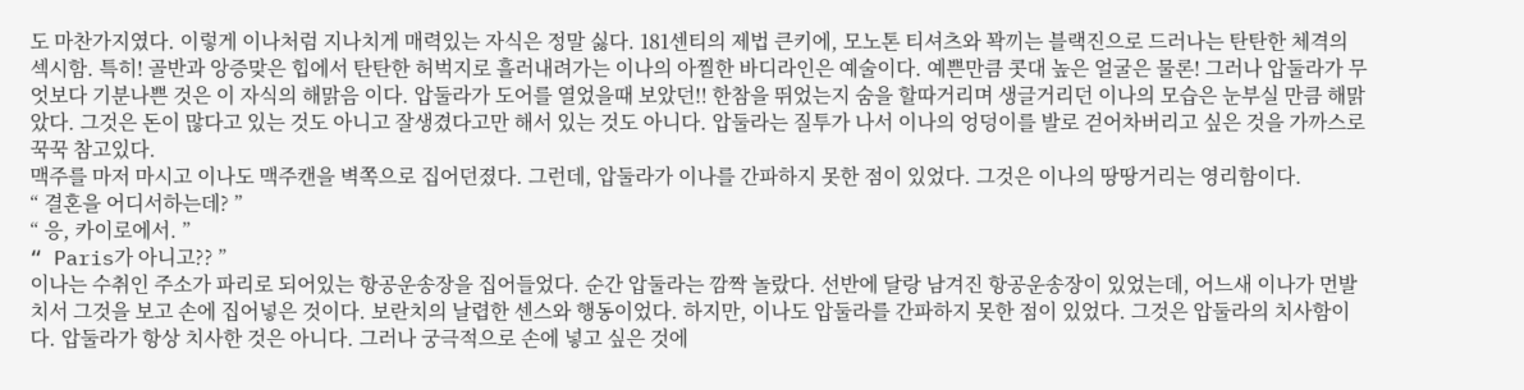도 마찬가지였다. 이렇게 이나처럼 지나치게 매력있는 자식은 정말 싫다. 181센티의 제법 큰키에, 모노톤 티셔츠와 꽉끼는 블랙진으로 드러나는 탄탄한 체격의 섹시함. 특히! 골반과 앙증맞은 힙에서 탄탄한 허벅지로 흘러내려가는 이나의 아찔한 바디라인은 예술이다. 예쁜만큼 콧대 높은 얼굴은 물론! 그러나 압둘라가 무엇보다 기분나쁜 것은 이 자식의 해맑음 이다. 압둘라가 도어를 열었을때 보았던!! 한참을 뛰었는지 숨을 할따거리며 생글거리던 이나의 모습은 눈부실 만큼 해맑았다. 그것은 돈이 많다고 있는 것도 아니고 잘생겼다고만 해서 있는 것도 아니다. 압둘라는 질투가 나서 이나의 엉덩이를 발로 걷어차버리고 싶은 것을 가까스로 꾹꾹 참고있다.
맥주를 마저 마시고 이나도 맥주캔을 벽쪽으로 집어던졌다. 그런데, 압둘라가 이나를 간파하지 못한 점이 있었다. 그것은 이나의 땅땅거리는 영리함이다.
“ 결혼을 어디서하는데? ”
“ 응, 카이로에서. ”
“ Paris가 아니고?? ”
이나는 수취인 주소가 파리로 되어있는 항공운송장을 집어들었다. 순간 압둘라는 깜짝 놀랐다. 선반에 달랑 남겨진 항공운송장이 있었는데, 어느새 이나가 먼발치서 그것을 보고 손에 집어넣은 것이다. 보란치의 날렵한 센스와 행동이었다. 하지만, 이나도 압둘라를 간파하지 못한 점이 있었다. 그것은 압둘라의 치사함이다. 압둘라가 항상 치사한 것은 아니다. 그러나 궁극적으로 손에 넣고 싶은 것에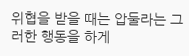위협을 받을 때는 압둘라는 그러한 행동을 하게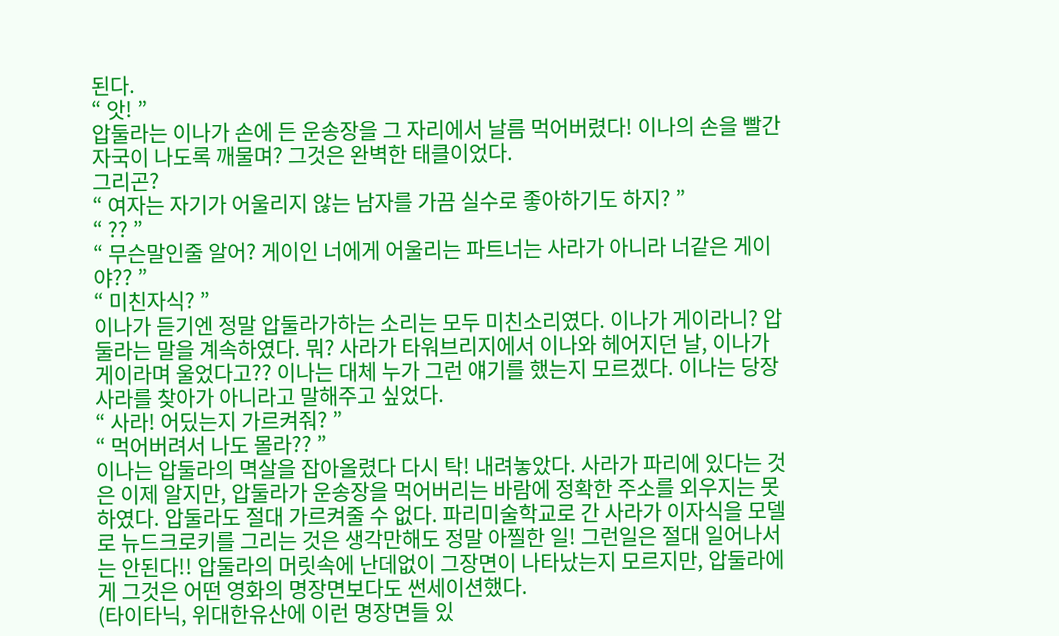된다.
“ 앗! ”
압둘라는 이나가 손에 든 운송장을 그 자리에서 날름 먹어버렸다! 이나의 손을 빨간자국이 나도록 깨물며? 그것은 완벽한 태클이었다.
그리곤?
“ 여자는 자기가 어울리지 않는 남자를 가끔 실수로 좋아하기도 하지? ”
“ ?? ”
“ 무슨말인줄 알어? 게이인 너에게 어울리는 파트너는 사라가 아니라 너같은 게이야?? ”
“ 미친자식? ”
이나가 듣기엔 정말 압둘라가하는 소리는 모두 미친소리였다. 이나가 게이라니? 압둘라는 말을 계속하였다. 뭐? 사라가 타워브리지에서 이나와 헤어지던 날, 이나가 게이라며 울었다고?? 이나는 대체 누가 그런 얘기를 했는지 모르겠다. 이나는 당장 사라를 찾아가 아니라고 말해주고 싶었다.
“ 사라! 어딨는지 가르켜줘? ”
“ 먹어버려서 나도 몰라?? ”
이나는 압둘라의 멱살을 잡아올렸다 다시 탁! 내려놓았다. 사라가 파리에 있다는 것은 이제 알지만, 압둘라가 운송장을 먹어버리는 바람에 정확한 주소를 외우지는 못하였다. 압둘라도 절대 가르켜줄 수 없다. 파리미술학교로 간 사라가 이자식을 모델로 뉴드크로키를 그리는 것은 생각만해도 정말 아찔한 일! 그런일은 절대 일어나서는 안된다!! 압둘라의 머릿속에 난데없이 그장면이 나타났는지 모르지만, 압둘라에게 그것은 어떤 영화의 명장면보다도 썬세이션했다.
(타이타닉, 위대한유산에 이런 명장면들 있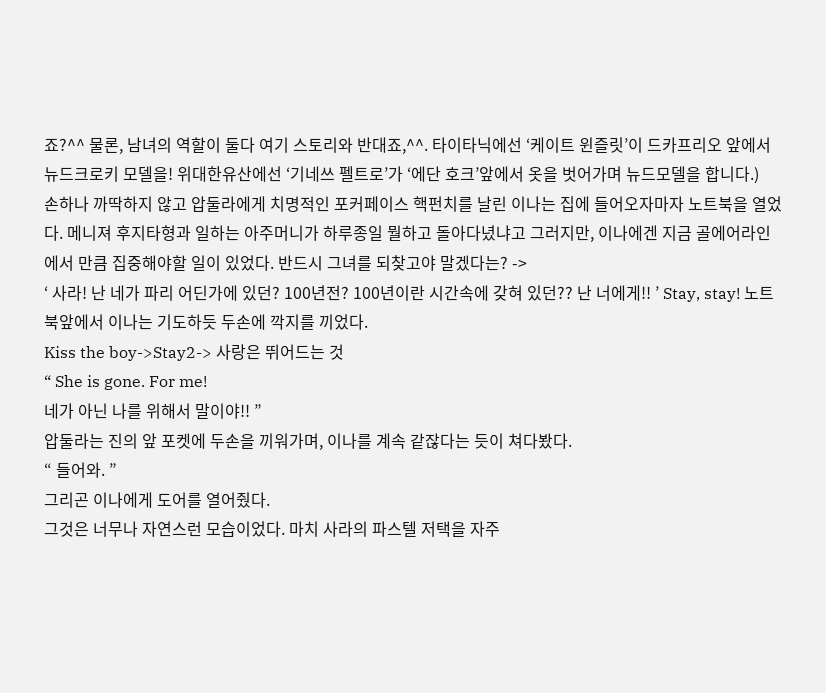죠?^^ 물론, 남녀의 역할이 둘다 여기 스토리와 반대죠,^^. 타이타닉에선 ‘케이트 윈즐릿’이 드카프리오 앞에서 뉴드크로키 모델을! 위대한유산에선 ‘기네쓰 펠트로’가 ‘에단 호크’앞에서 옷을 벗어가며 뉴드모델을 합니다.)
손하나 까딱하지 않고 압둘라에게 치명적인 포커페이스 핵펀치를 날린 이나는 집에 들어오자마자 노트북을 열었다. 메니져 후지타형과 일하는 아주머니가 하루종일 뭘하고 돌아다녔냐고 그러지만, 이나에겐 지금 골에어라인에서 만큼 집중해야할 일이 있었다. 반드시 그녀를 되찾고야 말겠다는? ->
‘ 사라! 난 네가 파리 어딘가에 있던? 100년전? 100년이란 시간속에 갖혀 있던?? 난 너에게!! ’ Stay, stay! 노트북앞에서 이나는 기도하듯 두손에 깍지를 끼었다.
Kiss the boy->Stay2-> 사랑은 뛰어드는 것
“ She is gone. For me!
네가 아닌 나를 위해서 말이야!! ”
압둘라는 진의 앞 포켓에 두손을 끼워가며, 이나를 계속 같잖다는 듯이 쳐다봤다.
“ 들어와. ”
그리곤 이나에게 도어를 열어줬다.
그것은 너무나 자연스런 모습이었다. 마치 사라의 파스텔 저택을 자주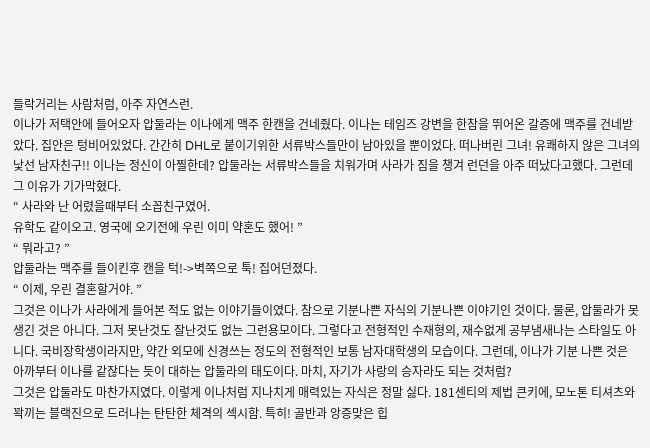들락거리는 사람처럼, 아주 자연스런.
이나가 저택안에 들어오자 압둘라는 이나에게 맥주 한캔을 건네줬다. 이나는 테임즈 강변을 한참을 뛰어온 갈증에 맥주를 건네받았다. 집안은 텅비어있었다. 간간히 DHL로 붙이기위한 서류박스들만이 남아있을 뿐이었다. 떠나버린 그녀! 유쾌하지 않은 그녀의 낯선 남자친구!! 이나는 정신이 아찔한데? 압둘라는 서류박스들을 치워가며 사라가 짐을 챙겨 런던을 아주 떠났다고했다. 그런데 그 이유가 기가막혔다.
“ 사라와 난 어렸을때부터 소꼽친구였어.
유학도 같이오고. 영국에 오기전에 우린 이미 약혼도 했어! ”
“ 뭐라고? ”
압둘라는 맥주를 들이킨후 캔을 턱!->벽쪽으로 툭! 집어던졌다.
“ 이제, 우린 결혼할거야. ”
그것은 이나가 사라에게 들어본 적도 없는 이야기들이였다. 참으로 기분나쁜 자식의 기분나쁜 이야기인 것이다. 물론, 압둘라가 못생긴 것은 아니다. 그저 못난것도 잘난것도 없는 그런용모이다. 그렇다고 전형적인 수재형의, 재수없게 공부냄새나는 스타일도 아니다. 국비장학생이라지만, 약간 외모에 신경쓰는 정도의 전형적인 보통 남자대학생의 모습이다. 그런데, 이나가 기분 나쁜 것은 아까부터 이나를 같잖다는 듯이 대하는 압둘라의 태도이다. 마치, 자기가 사랑의 승자라도 되는 것처럼?
그것은 압둘라도 마찬가지였다. 이렇게 이나처럼 지나치게 매력있는 자식은 정말 싫다. 181센티의 제법 큰키에, 모노톤 티셔츠와 꽉끼는 블랙진으로 드러나는 탄탄한 체격의 섹시함. 특히! 골반과 앙증맞은 힙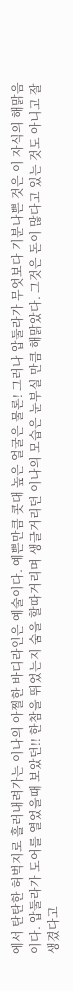에서 탄탄한 허벅지로 흘러내려가는 이나의 아찔한 바디라인은 예술이다. 예쁜만큼 콧대 높은 얼굴은 물론! 그러나 압둘라가 무엇보다 기분나쁜 것은 이 자식의 해맑음 이다. 압둘라가 도어를 열었을때 보았던!! 한참을 뛰었는지 숨을 할따거리며 생글거리던 이나의 모습은 눈부실 만큼 해맑았다. 그것은 돈이 많다고 있는 것도 아니고 잘생겼다고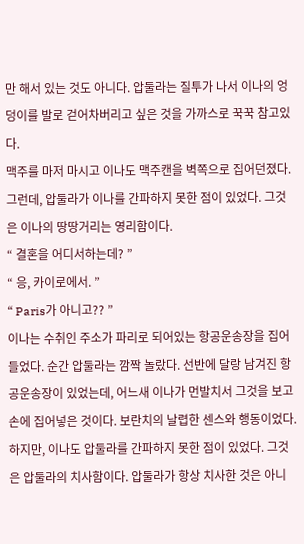만 해서 있는 것도 아니다. 압둘라는 질투가 나서 이나의 엉덩이를 발로 걷어차버리고 싶은 것을 가까스로 꾹꾹 참고있다.
맥주를 마저 마시고 이나도 맥주캔을 벽쪽으로 집어던졌다. 그런데, 압둘라가 이나를 간파하지 못한 점이 있었다. 그것은 이나의 땅땅거리는 영리함이다.
“ 결혼을 어디서하는데? ”
“ 응, 카이로에서. ”
“ Paris가 아니고?? ”
이나는 수취인 주소가 파리로 되어있는 항공운송장을 집어들었다. 순간 압둘라는 깜짝 놀랐다. 선반에 달랑 남겨진 항공운송장이 있었는데, 어느새 이나가 먼발치서 그것을 보고 손에 집어넣은 것이다. 보란치의 날렵한 센스와 행동이었다. 하지만, 이나도 압둘라를 간파하지 못한 점이 있었다. 그것은 압둘라의 치사함이다. 압둘라가 항상 치사한 것은 아니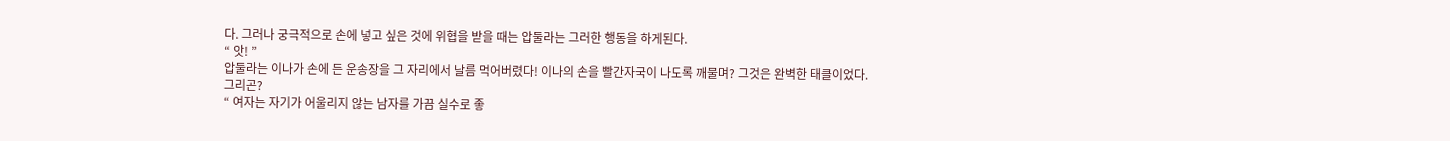다. 그러나 궁극적으로 손에 넣고 싶은 것에 위협을 받을 때는 압둘라는 그러한 행동을 하게된다.
“ 앗! ”
압둘라는 이나가 손에 든 운송장을 그 자리에서 날름 먹어버렸다! 이나의 손을 빨간자국이 나도록 깨물며? 그것은 완벽한 태클이었다.
그리곤?
“ 여자는 자기가 어울리지 않는 남자를 가끔 실수로 좋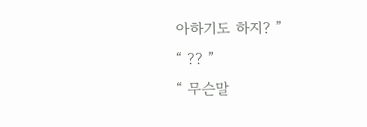아하기도 하지? ”
“ ?? ”
“ 무슨말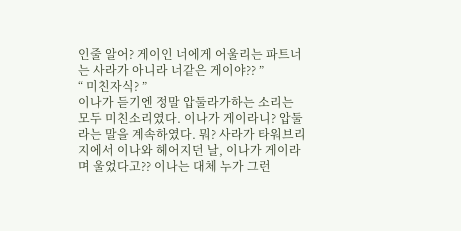인줄 알어? 게이인 너에게 어울리는 파트너는 사라가 아니라 너같은 게이야?? ”
“ 미친자식? ”
이나가 듣기엔 정말 압둘라가하는 소리는 모두 미친소리였다. 이나가 게이라니? 압둘라는 말을 계속하였다. 뭐? 사라가 타워브리지에서 이나와 헤어지던 날, 이나가 게이라며 울었다고?? 이나는 대체 누가 그런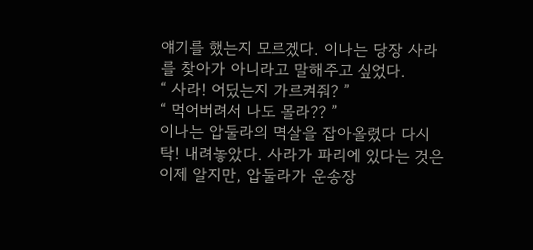얘기를 했는지 모르겠다. 이나는 당장 사라를 찾아가 아니라고 말해주고 싶었다.
“ 사라! 어딨는지 가르켜줘? ”
“ 먹어버려서 나도 몰라?? ”
이나는 압둘라의 멱살을 잡아올렸다 다시 탁! 내려놓았다. 사라가 파리에 있다는 것은 이제 알지만, 압둘라가 운송장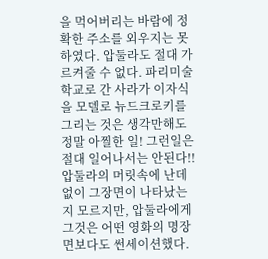을 먹어버리는 바람에 정확한 주소를 외우지는 못하였다. 압둘라도 절대 가르켜줄 수 없다. 파리미술학교로 간 사라가 이자식을 모델로 뉴드크로키를 그리는 것은 생각만해도 정말 아찔한 일! 그런일은 절대 일어나서는 안된다!! 압둘라의 머릿속에 난데없이 그장면이 나타났는지 모르지만, 압둘라에게 그것은 어떤 영화의 명장면보다도 썬세이션했다.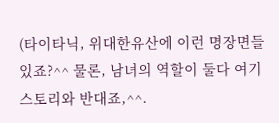(타이타닉, 위대한유산에 이런 명장면들 있죠?^^ 물론, 남녀의 역할이 둘다 여기 스토리와 반대죠,^^.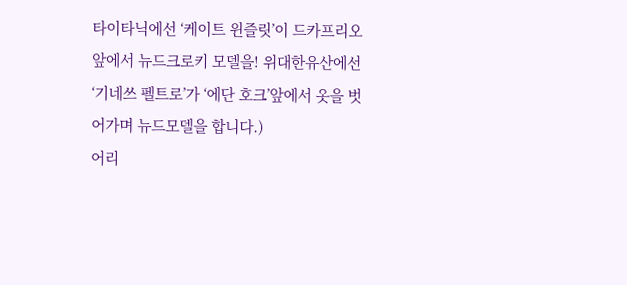타이타닉에선 ‘케이트 윈즐릿’이 드카프리오 앞에서 뉴드크로키 모델을! 위대한유산에선 ‘기네쓰 펠트로’가 ‘에단 호크’앞에서 옷을 벗어가며 뉴드모델을 합니다.)
어리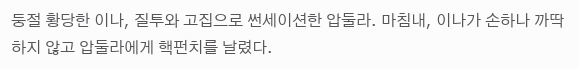둥절 황당한 이나, 질투와 고집으로 썬세이션한 압둘라. 마침내, 이나가 손하나 까딱하지 않고 압둘라에게 핵펀치를 날렸다.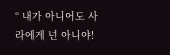“ 내가 아니어도 사라에게 넌 아니야!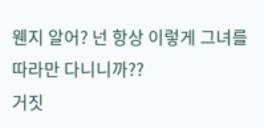웬지 알어? 넌 항상 이렇게 그녀를 따라만 다니니까??
거짓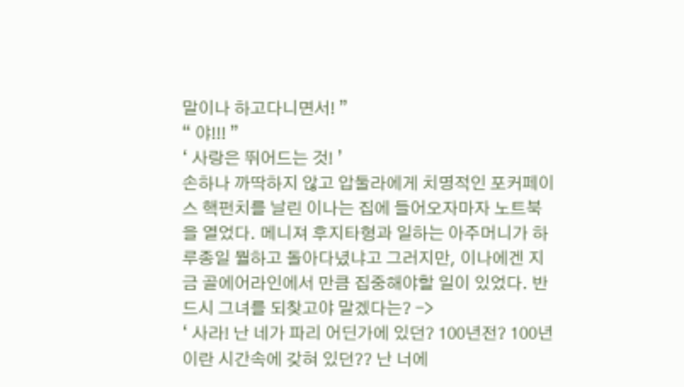말이나 하고다니면서! ”
“ 야!!! ”
‘ 사랑은 뛰어드는 것! ’
손하나 까딱하지 않고 압둘라에게 치명적인 포커페이스 핵펀치를 날린 이나는 집에 들어오자마자 노트북을 열었다. 메니져 후지타형과 일하는 아주머니가 하루종일 뭘하고 돌아다녔냐고 그러지만, 이나에겐 지금 골에어라인에서 만큼 집중해야할 일이 있었다. 반드시 그녀를 되찾고야 말겠다는? ->
‘ 사라! 난 네가 파리 어딘가에 있던? 100년전? 100년이란 시간속에 갖혀 있던?? 난 너에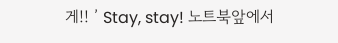게!! ’ Stay, stay! 노트북앞에서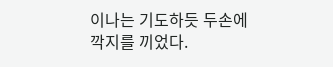이나는 기도하듯 두손에 깍지를 끼었다.